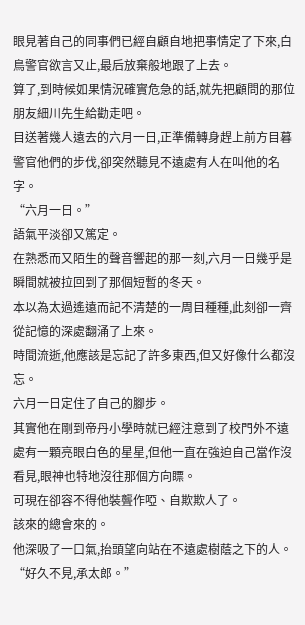眼見著自己的同事們已經自顧自地把事情定了下來,白鳥警官欲言又止,最后放棄般地跟了上去。
算了,到時候如果情況確實危急的話,就先把顧問的那位朋友細川先生給勸走吧。
目送著幾人遠去的六月一日,正準備轉身趕上前方目暮警官他們的步伐,卻突然聽見不遠處有人在叫他的名字。
“六月一日。”
語氣平淡卻又篤定。
在熟悉而又陌生的聲音響起的那一刻,六月一日幾乎是瞬間就被拉回到了那個短暫的冬天。
本以為太過遙遠而記不清楚的一周目種種,此刻卻一齊從記憶的深處翻涌了上來。
時間流逝,他應該是忘記了許多東西,但又好像什么都沒忘。
六月一日定住了自己的腳步。
其實他在剛到帝丹小學時就已經注意到了校門外不遠處有一顆亮眼白色的星星,但他一直在強迫自己當作沒看見,眼神也特地沒往那個方向瞟。
可現在卻容不得他裝聾作啞、自欺欺人了。
該來的總會來的。
他深吸了一口氣,抬頭望向站在不遠處樹蔭之下的人。
“好久不見,承太郎。”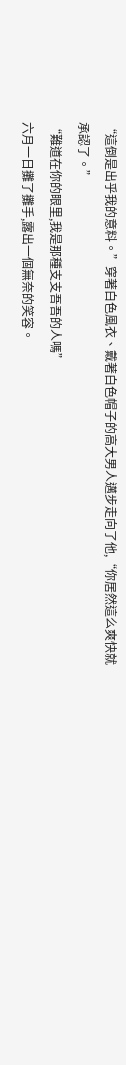“這倒是出乎我的意料。”穿著白色風衣、戴著白色帽子的高大男人邁步走向了他,“你居然這么爽快就承認了。”
“難道在你的眼里,我是那種支支吾吾的人嗎”
六月一日攤了攤手,露出一個無奈的笑容。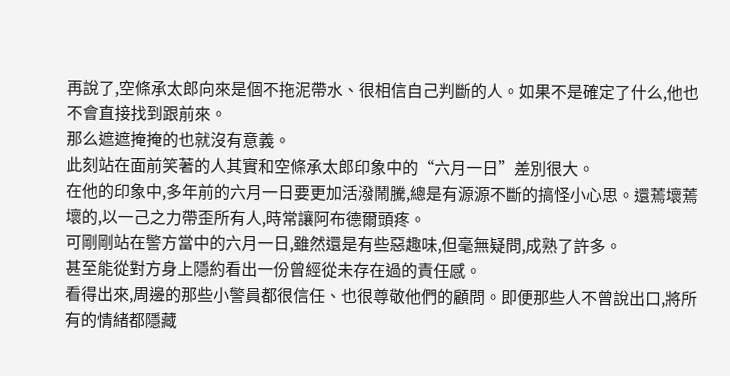再說了,空條承太郎向來是個不拖泥帶水、很相信自己判斷的人。如果不是確定了什么,他也不會直接找到跟前來。
那么遮遮掩掩的也就沒有意義。
此刻站在面前笑著的人其實和空條承太郎印象中的“六月一日”差別很大。
在他的印象中,多年前的六月一日要更加活潑鬧騰,總是有源源不斷的搞怪小心思。還蔫壞蔫壞的,以一己之力帶歪所有人,時常讓阿布德爾頭疼。
可剛剛站在警方當中的六月一日,雖然還是有些惡趣味,但毫無疑問,成熟了許多。
甚至能從對方身上隱約看出一份曾經從未存在過的責任感。
看得出來,周邊的那些小警員都很信任、也很尊敬他們的顧問。即便那些人不曾說出口,將所有的情緒都隱藏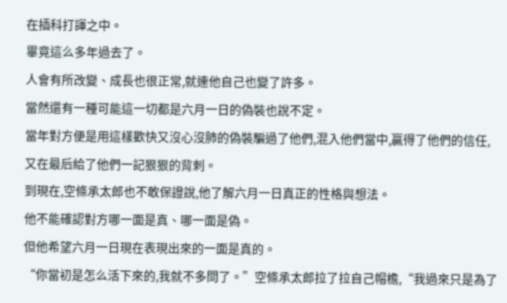在插科打諢之中。
畢竟這么多年過去了。
人會有所改變、成長也很正常,就連他自己也變了許多。
當然還有一種可能這一切都是六月一日的偽裝也說不定。
當年對方便是用這樣歡快又沒心沒肺的偽裝騙過了他們,混入他們當中,贏得了他們的信任,又在最后給了他們一記狠狠的背刺。
到現在,空條承太郎也不敢保證說,他了解六月一日真正的性格與想法。
他不能確認對方哪一面是真、哪一面是偽。
但他希望六月一日現在表現出來的一面是真的。
“你當初是怎么活下來的,我就不多問了。”空條承太郎拉了拉自己帽檐,“我過來只是為了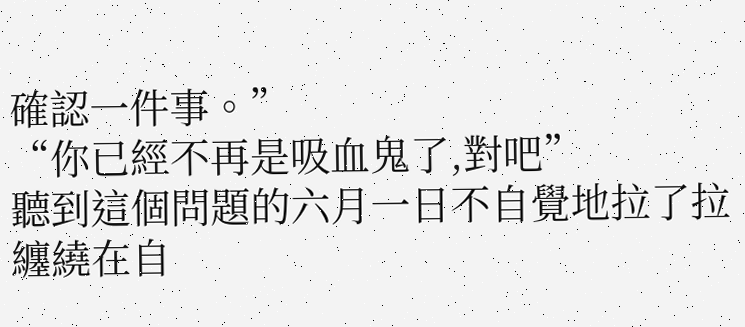確認一件事。”
“你已經不再是吸血鬼了,對吧”
聽到這個問題的六月一日不自覺地拉了拉纏繞在自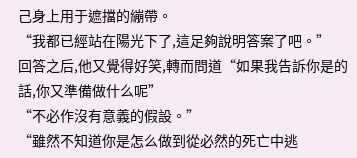己身上用于遮擋的繃帶。
“我都已經站在陽光下了,這足夠說明答案了吧。”
回答之后,他又覺得好笑,轉而問道“如果我告訴你是的話,你又準備做什么呢”
“不必作沒有意義的假設。”
“雖然不知道你是怎么做到從必然的死亡中逃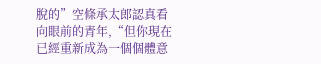脫的”空條承太郎認真看向眼前的青年,“但你現在已經重新成為一個個體意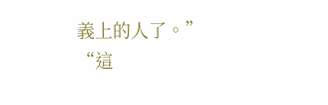義上的人了。”
“這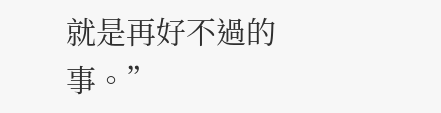就是再好不過的事。”